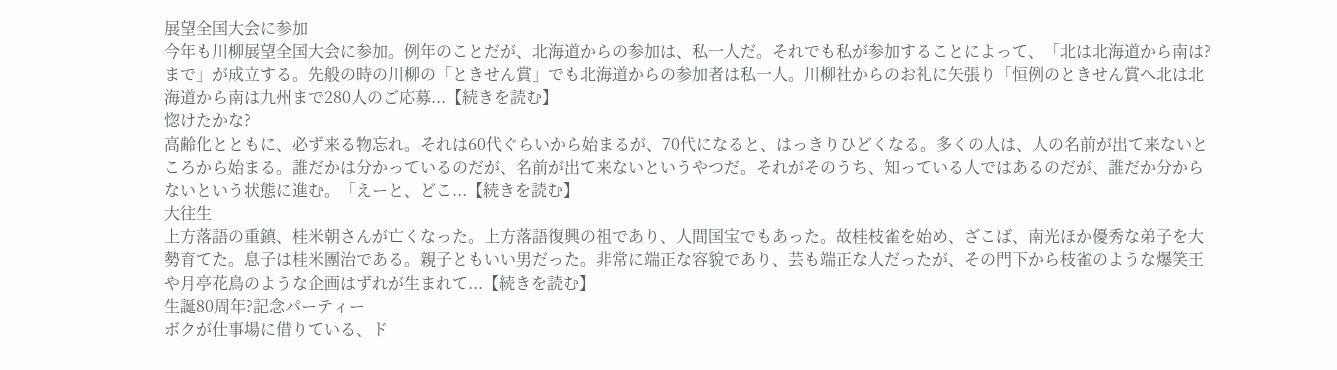展望全国大会に参加
今年も川柳展望全国大会に参加。例年のことだが、北海道からの参加は、私一人だ。それでも私が参加することによって、「北は北海道から南は?まで」が成立する。先般の時の川柳の「ときせん賞」でも北海道からの参加者は私一人。川柳社からのお礼に矢張り「恒例のときせん賞へ北は北海道から南は九州まで280人のご応募...【続きを読む】
惚けたかな?
高齢化とともに、必ず来る物忘れ。それは60代ぐらいから始まるが、70代になると、はっきりひどくなる。多くの人は、人の名前が出て来ないところから始まる。誰だかは分かっているのだが、名前が出て来ないというやつだ。それがそのうち、知っている人ではあるのだが、誰だか分からないという状態に進む。「えーと、どこ...【続きを読む】
大往生
上方落語の重鎮、桂米朝さんが亡くなった。上方落語復興の祖であり、人間国宝でもあった。故桂枝雀を始め、ざこば、南光ほか優秀な弟子を大勢育てた。息子は桂米團治である。親子ともいい男だった。非常に端正な容貌であり、芸も端正な人だったが、その門下から枝雀のような爆笑王や月亭花鳥のような企画はずれが生まれて...【続きを読む】
生誕80周年?記念パーティー
ボクが仕事場に借りている、ド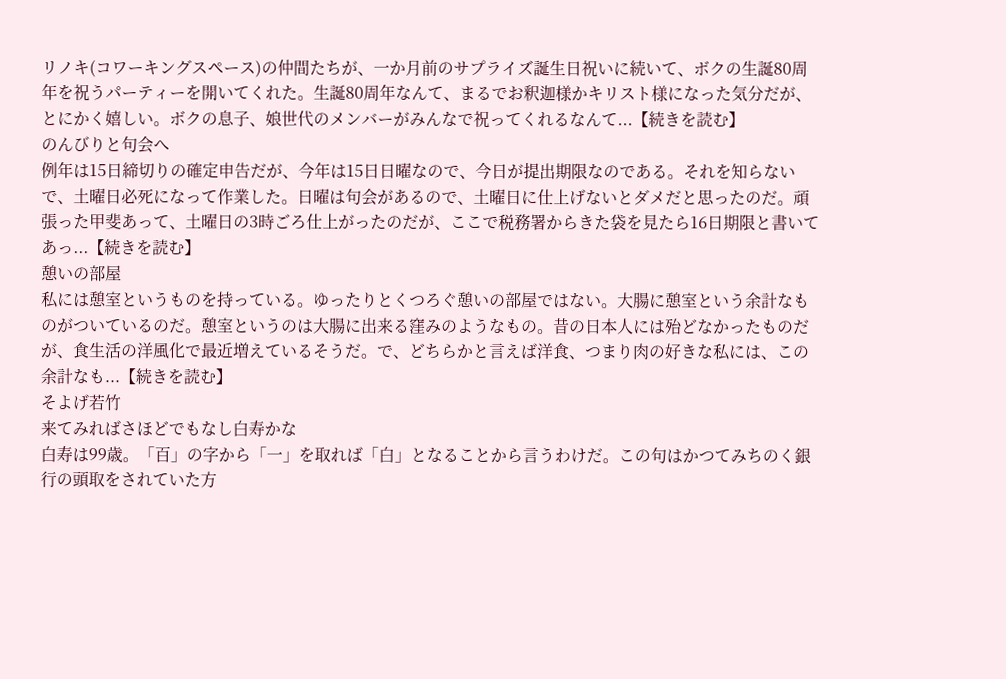リノキ(コワーキングスペース)の仲間たちが、一か月前のサプライズ誕生日祝いに続いて、ボクの生誕80周年を祝うパーティーを開いてくれた。生誕80周年なんて、まるでお釈迦様かキリスト様になった気分だが、とにかく嬉しい。ボクの息子、娘世代のメンバーがみんなで祝ってくれるなんて...【続きを読む】
のんびりと句会へ
例年は15日締切りの確定申告だが、今年は15日日曜なので、今日が提出期限なのである。それを知らないで、土曜日必死になって作業した。日曜は句会があるので、土曜日に仕上げないとダメだと思ったのだ。頑張った甲斐あって、土曜日の3時ごろ仕上がったのだが、ここで税務署からきた袋を見たら16日期限と書いてあっ...【続きを読む】
憩いの部屋
私には憩室というものを持っている。ゆったりとくつろぐ憩いの部屋ではない。大腸に憩室という余計なものがついているのだ。憩室というのは大腸に出来る窪みのようなもの。昔の日本人には殆どなかったものだが、食生活の洋風化で最近増えているそうだ。で、どちらかと言えば洋食、つまり肉の好きな私には、この余計なも...【続きを読む】
そよげ若竹
来てみればさほどでもなし白寿かな
白寿は99歳。「百」の字から「一」を取れば「白」となることから言うわけだ。この句はかつてみちのく銀行の頭取をされていた方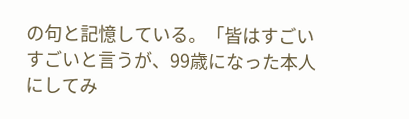の句と記憶している。「皆はすごいすごいと言うが、99歳になった本人にしてみ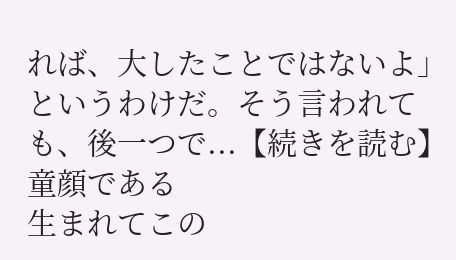れば、大したことではないよ」というわけだ。そう言われても、後一つで...【続きを読む】
童顔である
生まれてこの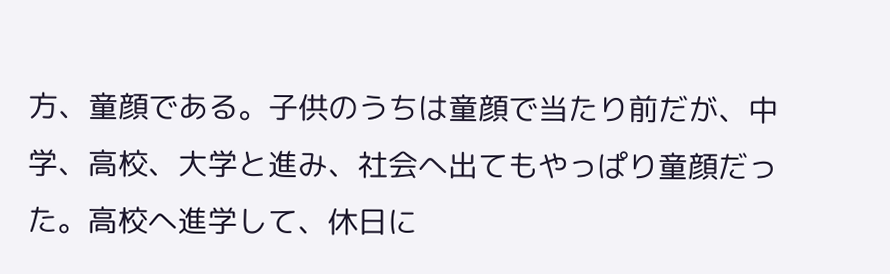方、童顔である。子供のうちは童顔で当たり前だが、中学、高校、大学と進み、社会へ出てもやっぱり童顔だった。高校へ進学して、休日に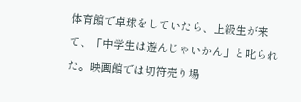体育館で卓球をしていたら、上級生が来て、「中学生は遊んじゃいかん」と叱られた。映画館では切符売り場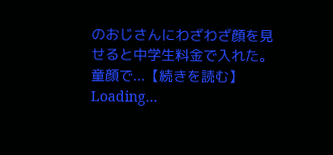のおじさんにわざわざ顔を見せると中学生料金で入れた。
童顔で...【続きを読む】
Loading...